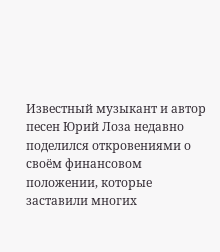Известный музыкант и автор песен Юрий Лоза недавно поделился откровениями о своём финансовом положении, которые заставили многих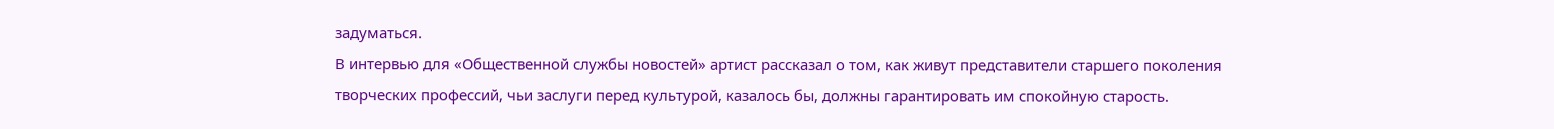задуматься.
В интервью для «Общественной службы новостей» артист рассказал о том, как живут представители старшего поколения творческих профессий, чьи заслуги перед культурой, казалось бы, должны гарантировать им спокойную старость.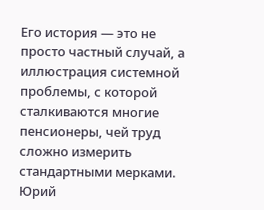Его история — это не просто частный случай, а иллюстрация системной проблемы, с которой сталкиваются многие пенсионеры, чей труд сложно измерить стандартными мерками.
Юрий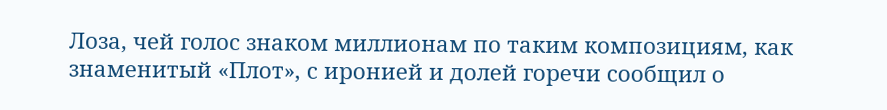Лоза, чей голос знаком миллионам по таким композициям, как знаменитый «Плот», с иронией и долей горечи сообщил о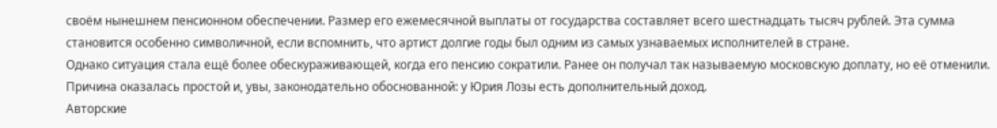своём нынешнем пенсионном обеспечении. Размер его ежемесячной выплаты от государства составляет всего шестнадцать тысяч рублей. Эта сумма становится особенно символичной, если вспомнить, что артист долгие годы был одним из самых узнаваемых исполнителей в стране.
Однако ситуация стала ещё более обескураживающей, когда его пенсию сократили. Ранее он получал так называемую московскую доплату, но её отменили. Причина оказалась простой и, увы, законодательно обоснованной: у Юрия Лозы есть дополнительный доход.
Авторские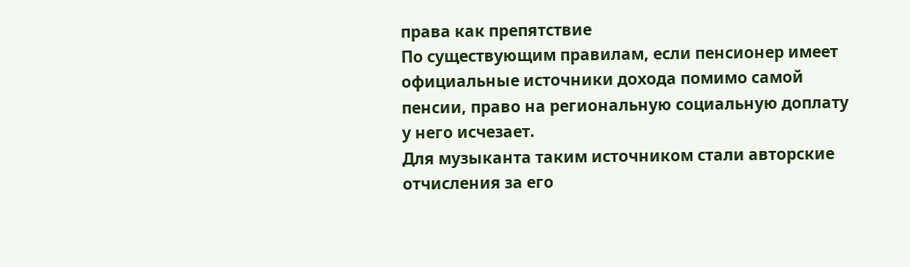права как препятствие
По существующим правилам, если пенсионер имеет официальные источники дохода помимо самой пенсии, право на региональную социальную доплату у него исчезает.
Для музыканта таким источником стали авторские отчисления за его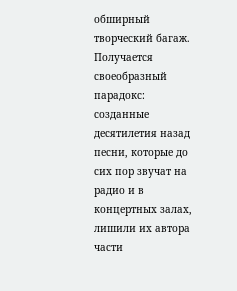обширный творческий багаж. Получается своеобразный парадокс: созданные десятилетия назад песни, которые до сих пор звучат на радио и в концертных залах, лишили их автора части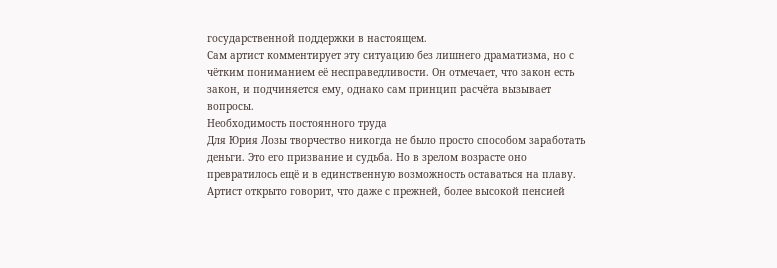государственной поддержки в настоящем.
Сам артист комментирует эту ситуацию без лишнего драматизма, но с чётким пониманием её несправедливости. Он отмечает, что закон есть закон, и подчиняется ему, однако сам принцип расчёта вызывает вопросы.
Необходимость постоянного труда
Для Юрия Лозы творчество никогда не было просто способом заработать деньги. Это его призвание и судьба. Но в зрелом возрасте оно превратилось ещё и в единственную возможность оставаться на плаву. Артист открыто говорит, что даже с прежней, более высокой пенсией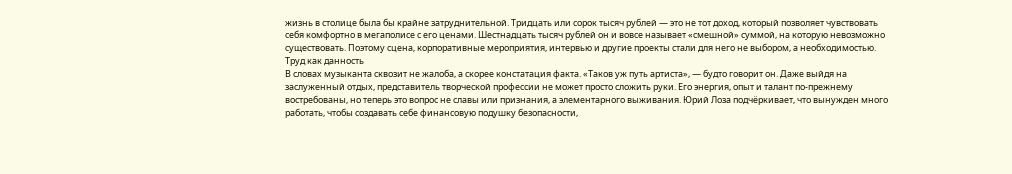жизнь в столице была бы крайне затруднительной. Тридцать или сорок тысяч рублей — это не тот доход, который позволяет чувствовать себя комфортно в мегаполисе с его ценами. Шестнадцать тысяч рублей он и вовсе называет «смешной» суммой, на которую невозможно существовать. Поэтому сцена, корпоративные мероприятия, интервью и другие проекты стали для него не выбором, а необходимостью.
Труд как данность
В словах музыканта сквозит не жалоба, а скорее констатация факта. «Таков уж путь артиста», — будто говорит он. Даже выйдя на заслуженный отдых, представитель творческой профессии не может просто сложить руки. Его энергия, опыт и талант по-прежнему востребованы, но теперь это вопрос не славы или признания, а элементарного выживания. Юрий Лоза подчёркивает, что вынужден много работать, чтобы создавать себе финансовую подушку безопасности,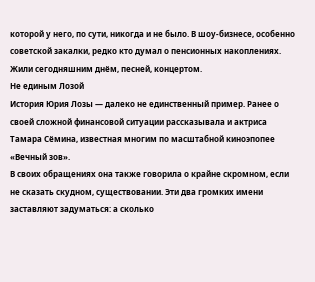которой у него, по сути, никогда и не было. В шоу-бизнесе, особенно советской закалки, редко кто думал о пенсионных накоплениях. Жили сегодняшним днём, песней, концертом.
Не единым Лозой
История Юрия Лозы — далеко не единственный пример. Ранее о своей сложной финансовой ситуации рассказывала и актриса Тамара Сёмина, известная многим по масштабной киноэпопее «Вечный зов».
В своих обращениях она также говорила о крайне скромном, если не сказать скудном, существовании. Эти два громких имени заставляют задуматься: а сколько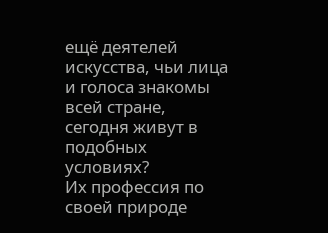ещё деятелей искусства, чьи лица и голоса знакомы всей стране, сегодня живут в подобных условиях?
Их профессия по своей природе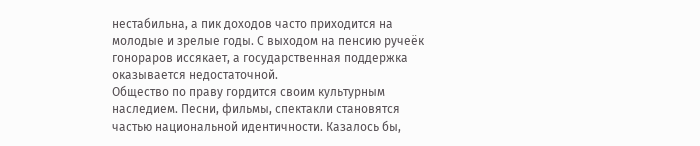нестабильна, а пик доходов часто приходится на молодые и зрелые годы. С выходом на пенсию ручеёк гонораров иссякает, а государственная поддержка оказывается недостаточной.
Общество по праву гордится своим культурным наследием. Песни, фильмы, спектакли становятся частью национальной идентичности. Казалось бы,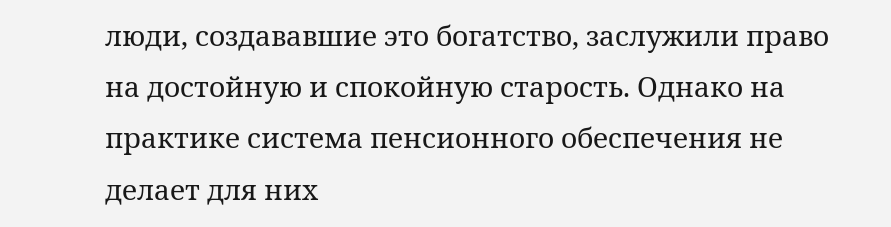люди, создававшие это богатство, заслужили право на достойную и спокойную старость. Однако на практике система пенсионного обеспечения не делает для них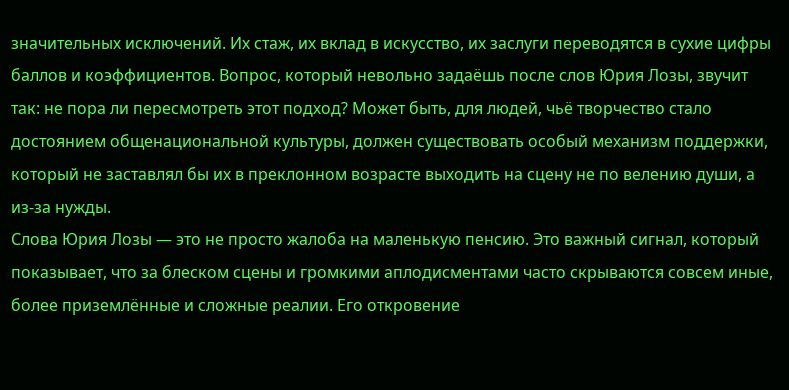значительных исключений. Их стаж, их вклад в искусство, их заслуги переводятся в сухие цифры баллов и коэффициентов. Вопрос, который невольно задаёшь после слов Юрия Лозы, звучит так: не пора ли пересмотреть этот подход? Может быть, для людей, чьё творчество стало достоянием общенациональной культуры, должен существовать особый механизм поддержки, который не заставлял бы их в преклонном возрасте выходить на сцену не по велению души, а из-за нужды.
Слова Юрия Лозы — это не просто жалоба на маленькую пенсию. Это важный сигнал, который показывает, что за блеском сцены и громкими аплодисментами часто скрываются совсем иные, более приземлённые и сложные реалии. Его откровение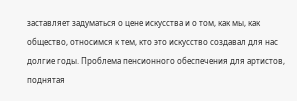заставляет задуматься о цене искусства и о том, как мы, как общество, относимся к тем, кто это искусство создавал для нас долгие годы. Проблема пенсионного обеспечения для артистов, поднятая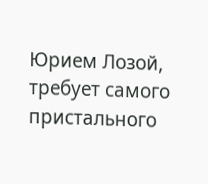Юрием Лозой, требует самого пристального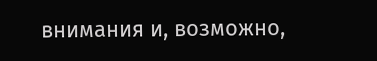внимания и, возможно,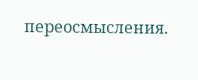переосмысления.